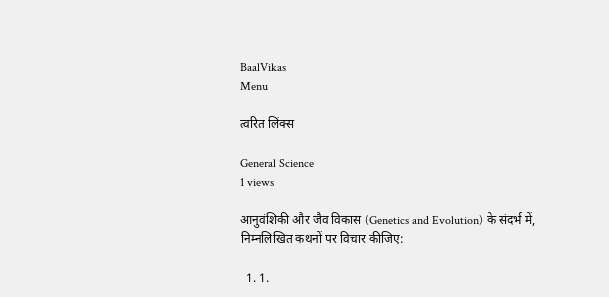BaalVikas
Menu

त्वरित लिंक्स

General Science
1 views

आनुवंशिकी और जैव विकास (Genetics and Evolution) के संदर्भ में, निम्नलिखित कथनों पर विचार कीजिए:

  1. 1.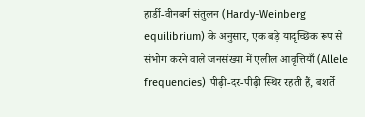हार्डी-वीनबर्ग संतुलन (Hardy-Weinberg equilibrium) के अनुसार, एक बड़े यादृच्छिक रूप से संभोग करने वाले जनसंख्या में एलील आवृत्तियाँ (Allele frequencies) पीढ़ी-दर-पीढ़ी स्थिर रहती हैं, बशर्ते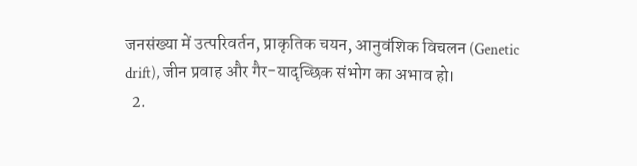जनसंख्या में उत्परिवर्तन, प्राकृतिक चयन, आनुवंशिक विचलन (Genetic drift), जीन प्रवाह और गैर-यादृच्छिक संभोग का अभाव हो।
  2.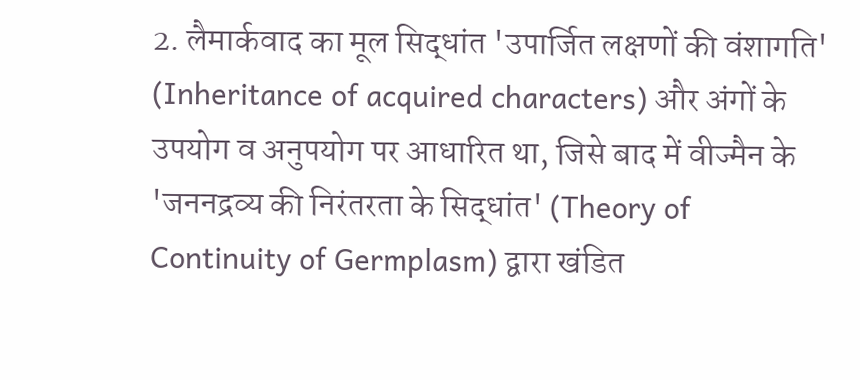2. लैमार्कवाद का मूल सिद्धांत 'उपार्जित लक्षणों की वंशागति' (Inheritance of acquired characters) और अंगों के उपयोग व अनुपयोग पर आधारित था, जिसे बाद में वीज्मैन के 'जननद्रव्य की निरंतरता के सिद्धांत' (Theory of Continuity of Germplasm) द्वारा खंडित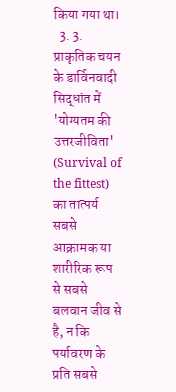किया गया था।
  3. 3. प्राकृतिक चयन के डार्विनवादी सिद्धांत में 'योग्यतम की उत्तरजीविता' (Survival of the fittest) का तात्पर्य सबसे आक्रामक या शारीरिक रूप से सबसे बलवान जीव से है, न कि पर्यावरण के प्रति सबसे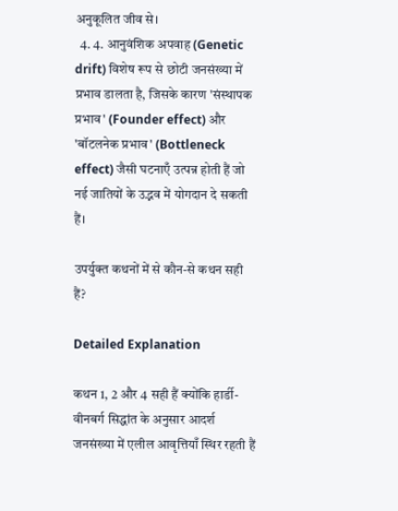अनुकूलित जीव से।
  4. 4. आनुवंशिक अपवाह (Genetic drift) विशेष रूप से छोटी जनसंख्या में प्रभाव डालता है, जिसके कारण 'संस्थापक प्रभाव' (Founder effect) और 'बॉटलनेक प्रभाव' (Bottleneck effect) जैसी घटनाएँ उत्पन्न होती हैं जो नई जातियों के उद्भव में योगदान दे सकती हैं।

उपर्युक्त कथनों में से कौन-से कथन सही हैं?

Detailed Explanation

कथन 1, 2 और 4 सही हैं क्योंकि हार्डी-वीनबर्ग सिद्धांत के अनुसार आदर्श जनसंख्या में एलील आवृत्तियाँ स्थिर रहती हैं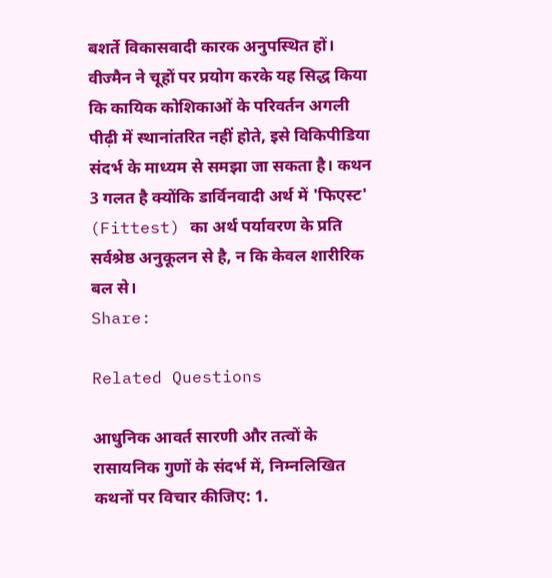बशर्ते विकासवादी कारक अनुपस्थित हों। वीज्मैन ने चूहों पर प्रयोग करके यह सिद्ध किया कि कायिक कोशिकाओं के परिवर्तन अगली पीढ़ी में स्थानांतरित नहीं होते, इसे विकिपीडिया संदर्भ के माध्यम से समझा जा सकता है। कथन 3 गलत है क्योंकि डार्विनवादी अर्थ में 'फिएस्ट' (Fittest) का अर्थ पर्यावरण के प्रति सर्वश्रेष्ठ अनुकूलन से है, न कि केवल शारीरिक बल से।
Share:

Related Questions

आधुनिक आवर्त सारणी और तत्वों के रासायनिक गुणों के संदर्भ में, निम्नलिखित कथनों पर विचार कीजिए: 1.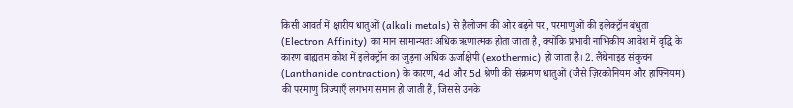किसी आवर्त में क्षारीय धातुओं (alkali metals) से हैलोजन की ओर बढ़ने पर, परमाणुओं की इलेक्ट्रॉन बंधुता (Electron Affinity) का मान सामान्यतः अधिक ऋणात्मक होता जाता है, क्योंकि प्रभावी नाभिकीय आवेश में वृद्धि के कारण बाह्यतम कोश में इलेक्ट्रॉन का जुड़ना अधिक ऊर्जाक्षेपी (exothermic) हो जाता है। 2. लैंथेनाइड संकुचन (Lanthanide contraction) के कारण, 4d और 5d श्रेणी की संक्रमण धातुओं (जैसे ज़िरकोनियम और हाफ्नियम) की परमाणु त्रिज्याएँ लगभग समान हो जाती हैं, जिससे उनके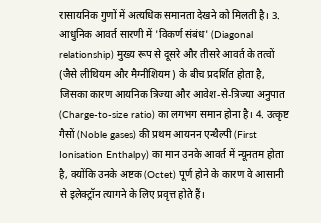रासायनिक गुणों में अत्यधिक समानता देखने को मिलती है। 3. आधुनिक आवर्त सारणी में 'विकर्ण संबंध' (Diagonal relationship) मुख्य रूप से दूसरे और तीसरे आवर्त के तत्वों (जैसे लीथियम और मैग्नीशियम) के बीच प्रदर्शित होता है, जिसका कारण आयनिक त्रिज्या और आवेश-से-त्रिज्या अनुपात (Charge-to-size ratio) का लगभग समान होना है। 4. उत्कृष्ट गैसों (Noble gases) की प्रथम आयनन एन्थैल्पी (First Ionisation Enthalpy) का मान उनके आवर्त में न्यूनतम होता है, क्योंकि उनके अष्टक (Octet) पूर्ण होने के कारण वे आसानी से इलेक्ट्रॉन त्यागने के लिए प्रवृत्त होते हैं।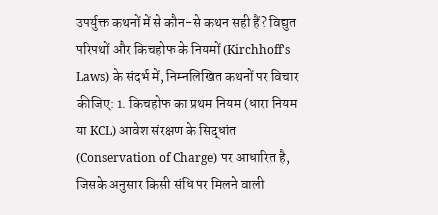उपर्युक्त कथनों में से कौन-से कथन सही हैं? विद्युत परिपथों और किचहोफ के नियमों (Kirchhoff's Laws) के संदर्भ में, निम्नलिखित कथनों पर विचार कीजिए: 1. किचहोफ का प्रथम नियम (धारा नियम या KCL) आवेश संरक्षण के सिद्धांत (Conservation of Charge) पर आधारित है, जिसके अनुसार किसी संधि पर मिलने वाली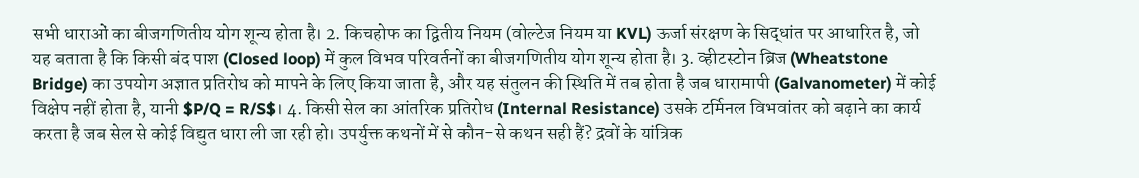सभी धाराओं का बीजगणितीय योग शून्य होता है। 2. किचहोफ का द्वितीय नियम (वोल्टेज नियम या KVL) ऊर्जा संरक्षण के सिद्धांत पर आधारित है, जो यह बताता है कि किसी बंद पाश (Closed loop) में कुल विभव परिवर्तनों का बीजगणितीय योग शून्य होता है। 3. व्हीटस्टोन ब्रिज (Wheatstone Bridge) का उपयोग अज्ञात प्रतिरोध को मापने के लिए किया जाता है, और यह संतुलन की स्थिति में तब होता है जब धारामापी (Galvanometer) में कोई विक्षेप नहीं होता है, यानी $P/Q = R/S$। 4. किसी सेल का आंतरिक प्रतिरोध (Internal Resistance) उसके टर्मिनल विभवांतर को बढ़ाने का कार्य करता है जब सेल से कोई विद्युत धारा ली जा रही हो। उपर्युक्त कथनों में से कौन-से कथन सही हैं? द्रवों के यांत्रिक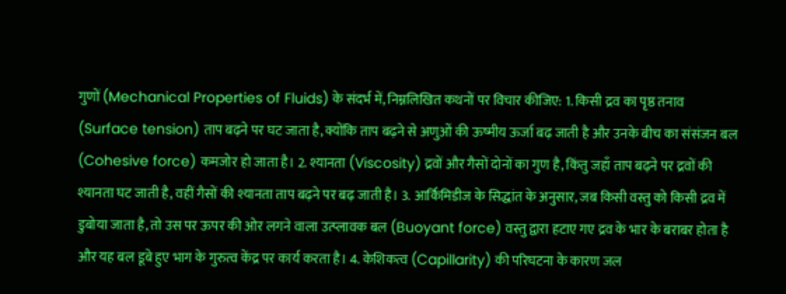गुणों (Mechanical Properties of Fluids) के संदर्भ में, निम्नलिखित कथनों पर विचार कीजिए: 1. किसी द्रव का पृष्ठ तनाव (Surface tension) ताप बढ़ने पर घट जाता है, क्योंकि ताप बढ़ने से अणुओं की ऊष्मीय ऊर्जा बढ़ जाती है और उनके बीच का संसंजन बल (Cohesive force) कमजोर हो जाता है। 2. श्यानता (Viscosity) द्रवों और गैसों दोनों का गुण है, किंतु जहाँ ताप बढ़ने पर द्रवों की श्यानता घट जाती है, वहीं गैसों की श्यानता ताप बढ़ने पर बढ़ जाती है। 3. आर्किमिडीज के सिद्धांत के अनुसार, जब किसी वस्तु को किसी द्रव में डुबोया जाता है, तो उस पर ऊपर की ओर लगने वाला उत्प्लावक बल (Buoyant force) वस्तु द्वारा हटाए गए द्रव के भार के बराबर होता है और यह बल डूबे हुए भाग के गुरुत्व केंद्र पर कार्य करता है। 4. केशिकत्व (Capillarity) की परिघटना के कारण जल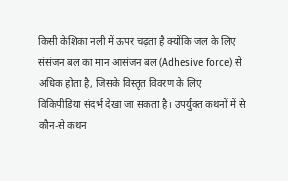किसी केशिका नली में ऊपर चढ़ता है क्योंकि जल के लिए संसंजन बल का मान आसंजन बल (Adhesive force) से अधिक होता है, जिसके विस्तृत विवरण के लिए विकिपीडिया संदर्भ देखा जा सकता है। उपर्युक्त कथनों में से कौन-से कथन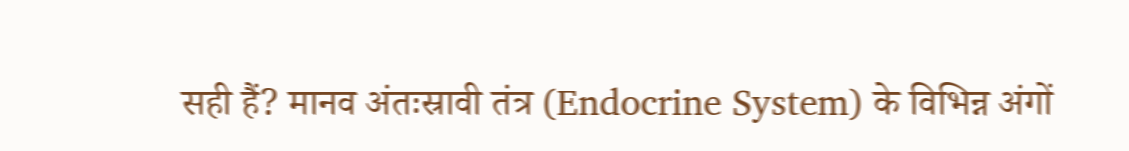सही हैं? मानव अंतःस्रावी तंत्र (Endocrine System) के विभिन्न अंगों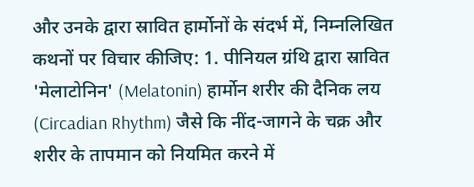और उनके द्वारा स्रावित हार्मोनों के संदर्भ में, निम्नलिखित कथनों पर विचार कीजिए: 1. पीनियल ग्रंथि द्वारा स्रावित 'मेलाटोनिन' (Melatonin) हार्मोन शरीर की दैनिक लय (Circadian Rhythm) जैसे कि नींद-जागने के चक्र और शरीर के तापमान को नियमित करने में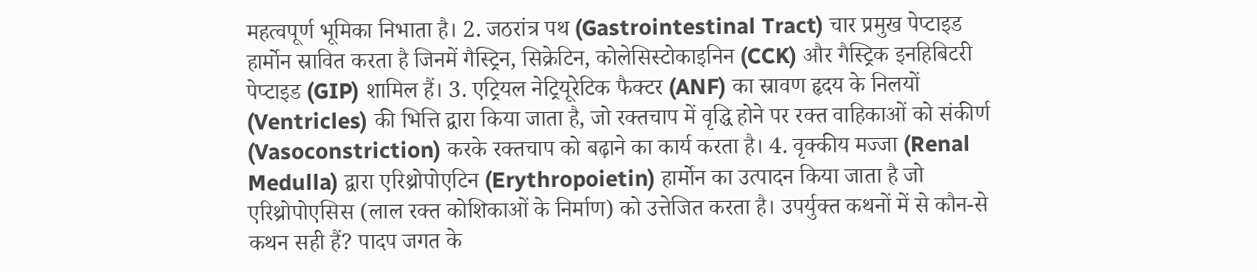महत्वपूर्ण भूमिका निभाता है। 2. जठरांत्र पथ (Gastrointestinal Tract) चार प्रमुख पेप्टाइड हार्मोन स्रावित करता है जिनमें गैस्ट्रिन, सिक्रेटिन, कोलेसिस्टोकाइनिन (CCK) और गैस्ट्रिक इनहिबिटरी पेप्टाइड (GIP) शामिल हैं। 3. एट्रियल नेट्रियूरेटिक फैक्टर (ANF) का स्रावण हृदय के निलयों (Ventricles) की भित्ति द्वारा किया जाता है, जो रक्तचाप में वृद्धि होने पर रक्त वाहिकाओं को संकीर्ण (Vasoconstriction) करके रक्तचाप को बढ़ाने का कार्य करता है। 4. वृक्कीय मज्जा (Renal Medulla) द्वारा एरिथ्रोपोएटिन (Erythropoietin) हार्मोन का उत्पादन किया जाता है जो एरिथ्रोपोएसिस (लाल रक्त कोशिकाओं के निर्माण) को उत्तेजित करता है। उपर्युक्त कथनों में से कौन-से कथन सही हैं? पादप जगत के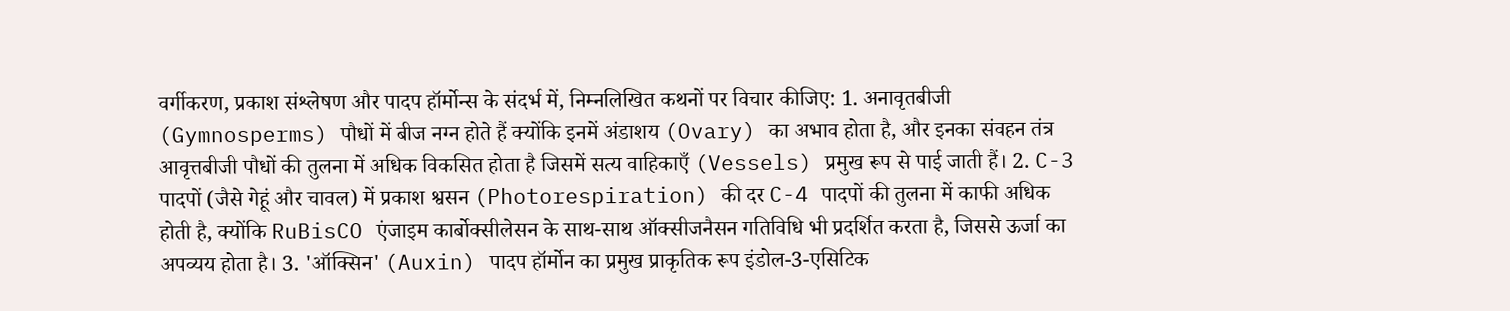वर्गीकरण, प्रकाश संश्लेषण और पादप हॉर्मोन्स के संदर्भ में, निम्नलिखित कथनों पर विचार कीजिए: 1. अनावृतबीजी (Gymnosperms) पौधों में बीज नग्न होते हैं क्योंकि इनमें अंडाशय (Ovary) का अभाव होता है, और इनका संवहन तंत्र आवृत्तबीजी पौधों की तुलना में अधिक विकसित होता है जिसमें सत्य वाहिकाएँ (Vessels) प्रमुख रूप से पाई जाती हैं। 2. C-3 पादपों (जैसे गेहूं और चावल) में प्रकाश श्वसन (Photorespiration) की दर C-4 पादपों की तुलना में काफी अधिक होती है, क्योंकि RuBisCO एंजाइम कार्बोक्सीलेसन के साथ-साथ ऑक्सीजनैसन गतिविधि भी प्रदर्शित करता है, जिससे ऊर्जा का अपव्यय होता है। 3. 'ऑक्सिन' (Auxin) पादप हॉर्मोन का प्रमुख प्राकृतिक रूप इंडोल-3-एसिटिक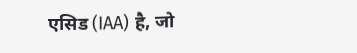एसिड (IAA) है, जो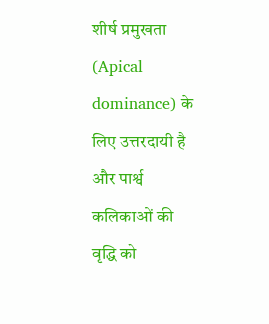शीर्ष प्रमुखता (Apical dominance) के लिए उत्तरदायी है और पार्श्व कलिकाओं की वृद्धि को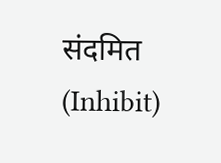संदमित (Inhibit)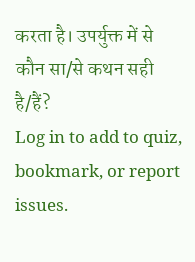करता है। उपर्युक्त में से कौन सा/से कथन सही है/हैं?
Log in to add to quiz, bookmark, or report issues.